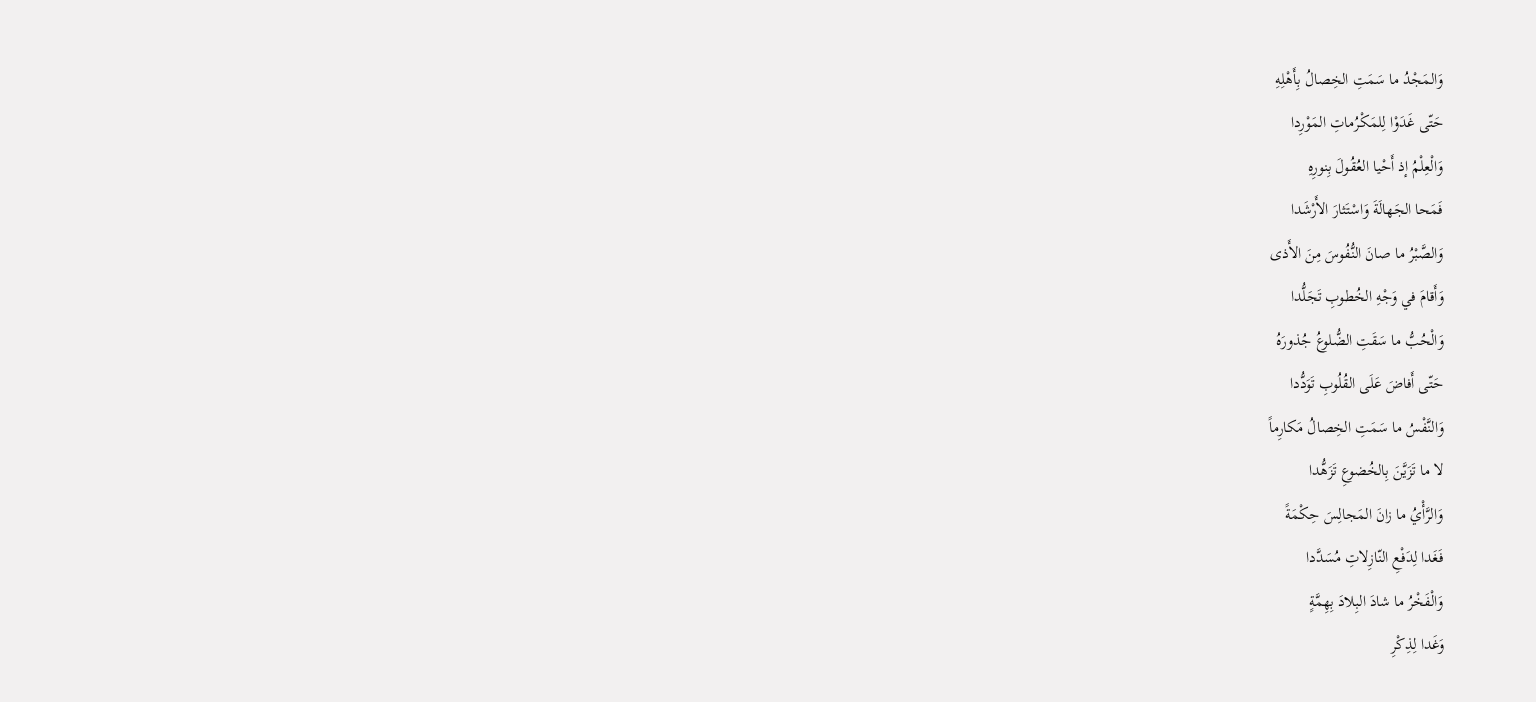وَالمَجْدُ ما سَمَتِ الخِصالُ بِأَهْلِهِ
حَتّى غَدَوْا لِلمَكْرُماتِ المَوْرِدا
وَالْعِلْمُ إذ أَحْيا العُقُولَ بِنورِهِ
فَمَحا الجَهالَةَ وَاسْتَثارَ الأَرْشَدا
وَالصَّبْرُ ما صانَ النُّفُوسَ مِنَ الأَذى
وَأَقامَ في وَجْهِ الخُطوبِ تَجَلُّدا
وَالْحُبُّ ما سَقَتِ الضُّلوعُ جُذورَهُ
حَتّى أَفاضَ عَلَى القُلُوبِ تَوَدُّدا
وَالنَّفْسُ ما سَمَتِ الخِصالُ مَكارِماً
لا ما تَزَيَّنَ بِالخُضوعِ تَزَهُّدا
وَالرَّأْيُ ما زانَ المَجالِسَ حِكْمَةً
فَغَدا لِدَفْعِ النّازِلاتِ مُسَدَّدا
وَالْفَخْرُ ما شادَ البِلادَ بِهِمَّةٍ
وَغَدا لِذِكْرِ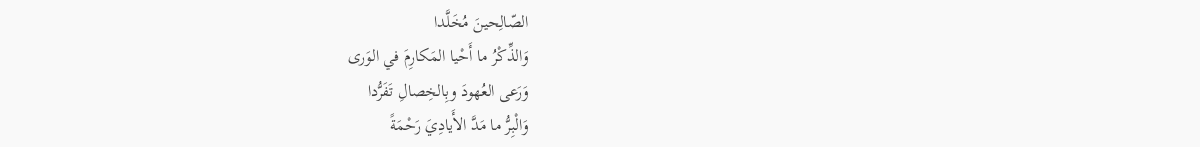الصّالِحينَ مُخَلَّدا
وَالذِّكْرُ ما أَحْيا المَكارِمَ في الوَرى
وَرَعى العُهودَ وبِالخِصالِ تَفَرُّدا
وَالْبِرُّ ما مَدَّ الأَيادِيَ رَحْمَةً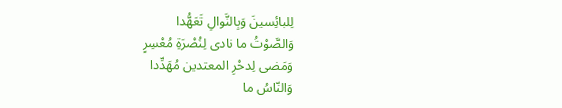لِلبائِسينَ وَبِالنَّوالِ تَعَهُّدا
وَالصَّوْتُ ما نادى لِنُصْرَةِ مُعْسِرٍ
وَمَضى لِدحْرِ المعتدين مُهَدِّدا
وَالنّاسُ ما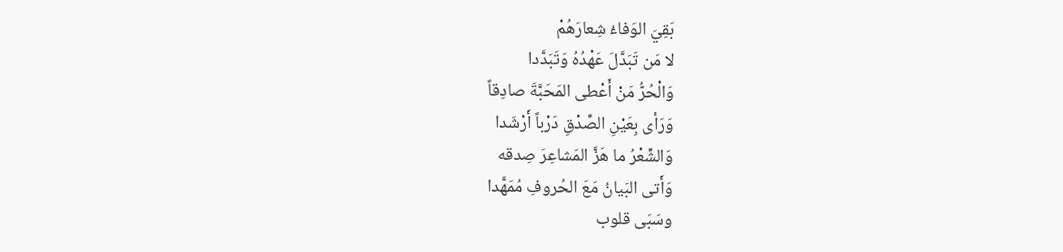بَقِيَ الوَفاءُ شِعارَهُمْ
لا مَن تَبَدَّلَ عَهْدُهُ وَتَبَدَّدا
وَالْحُرُّ مَنْ أَعْطى المَحَبَّةَ صادِقاً
وَرَأى بِعَيْنِ الصِّدْقِ دَرْباً أَرْشَدا
وَالشِّعْرُ ما هَزَّ المَشاعِرَ صِدقه
وَأَتى البَيانُ مَعَ الحُروفِ مُمَهَّدا
وسَبَى قلوب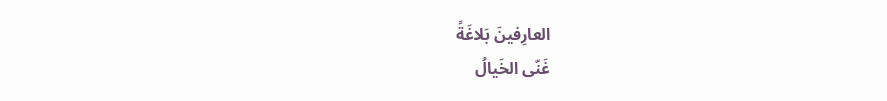العارِفينَ بَلاغَةً
غَنّى الخَيالُ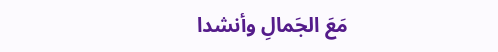مَعَ الجَمالِ وأنشدا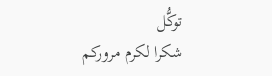توكُّل
شكرا لكرم مروركم